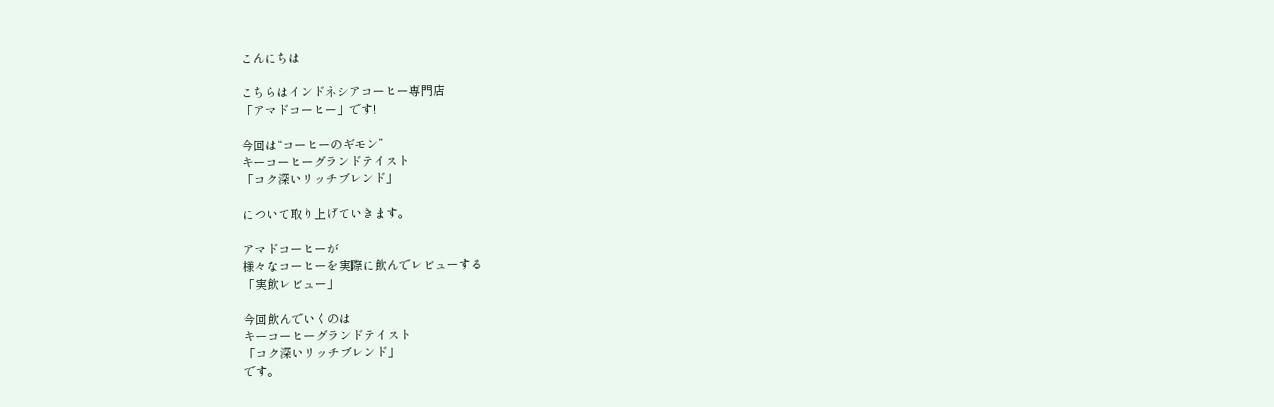こんにちは

こちらはインドネシアコーヒー専門店
「アマドコーヒー」です!

今回は“コーヒーのギモン”
キーコーヒーグランドテイスト
「コク深いリッチブレンド」

について取り上げていきます。

アマドコーヒーが
様々なコーヒーを実際に飲んでレビューする
「実飲レビュー」

今回飲んでいくのは
キーコーヒーグランドテイスト
「コク深いリッチブレンド」
です。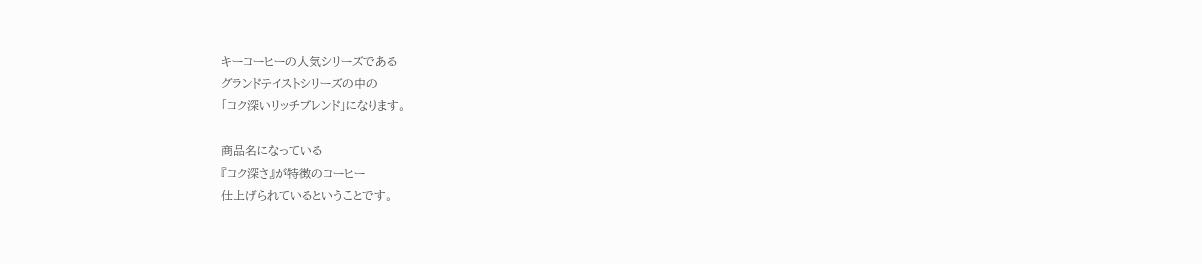キーコーヒーの人気シリーズである
グランドテイストシリーズの中の
「コク深いリッチブレンド」になります。

商品名になっている
『コク深さ』が特徴のコーヒー
仕上げられているということです。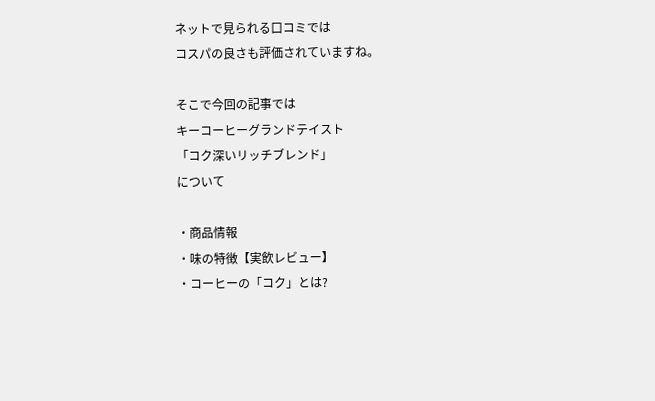ネットで見られる口コミでは
コスパの良さも評価されていますね。

そこで今回の記事では
キーコーヒーグランドテイスト
「コク深いリッチブレンド」
について

・商品情報
・味の特徴【実飲レビュー】
・コーヒーの「コク」とは?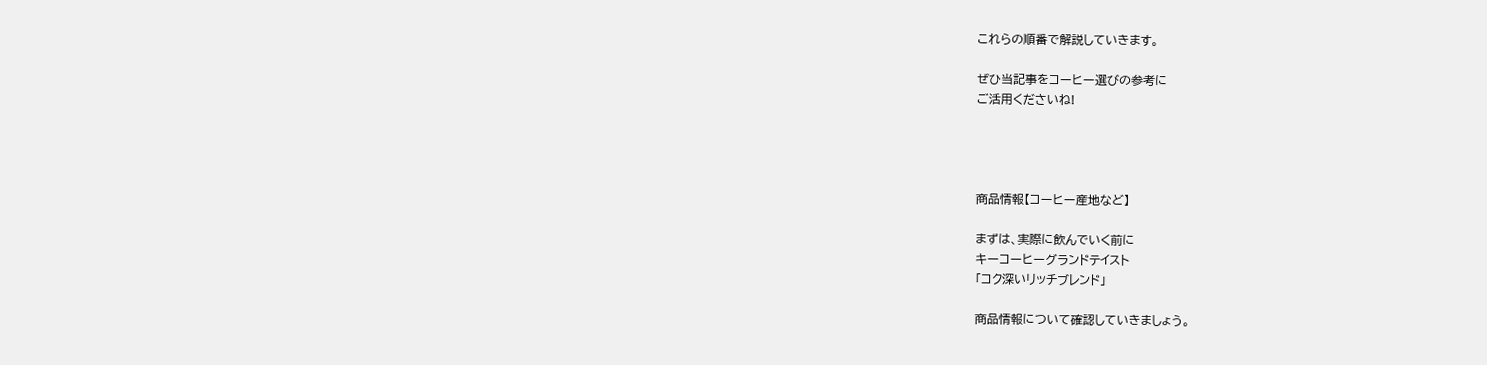これらの順番で解説していきます。

ぜひ当記事をコーヒー選びの参考に
ご活用くださいね!




商品情報【コーヒー産地など】

まずは、実際に飲んでいく前に
キーコーヒーグランドテイスト
「コク深いリッチブレンド」

商品情報について確認していきましょう。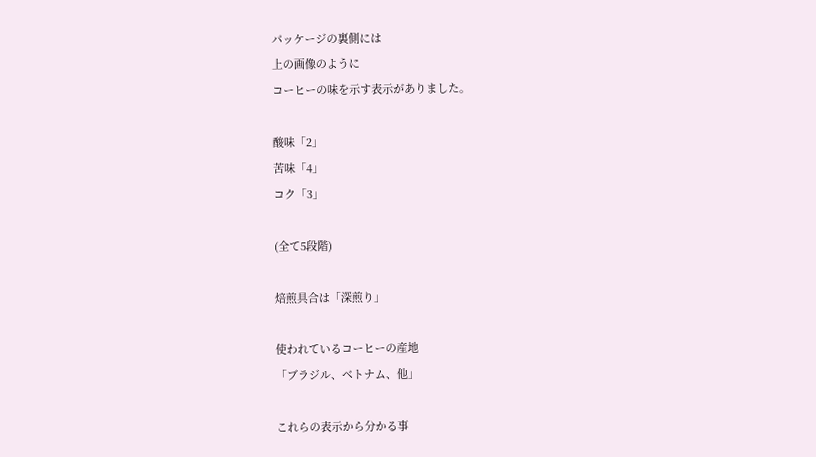パッケージの裏側には
上の画像のように
コーヒーの味を示す表示がありました。

酸味「2」
苦味「4」
コク「3」

(全て5段階)

焙煎具合は「深煎り」

使われているコーヒーの産地
「ブラジル、ベトナム、他」

これらの表示から分かる事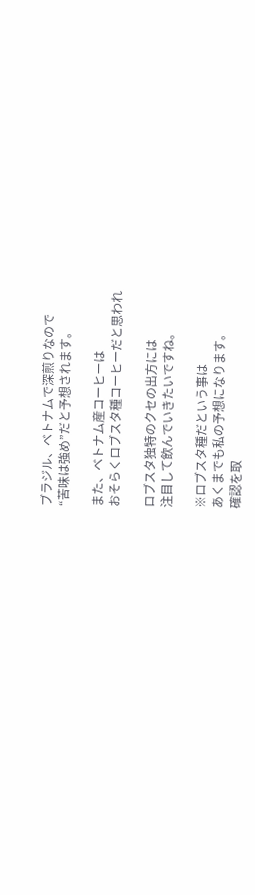ブラジル、ベトナムで深煎りなので
“苦味は強め”だと予想されます。

また、ベトナム産コーヒーは
おそらくロブスタ種コーヒーだと思われ

ロブスタ独特のクセの出方には
注目して飲んでいきたいですね。

※ロブスタ種だという事は
あくまでも私の予想になります。
確認を取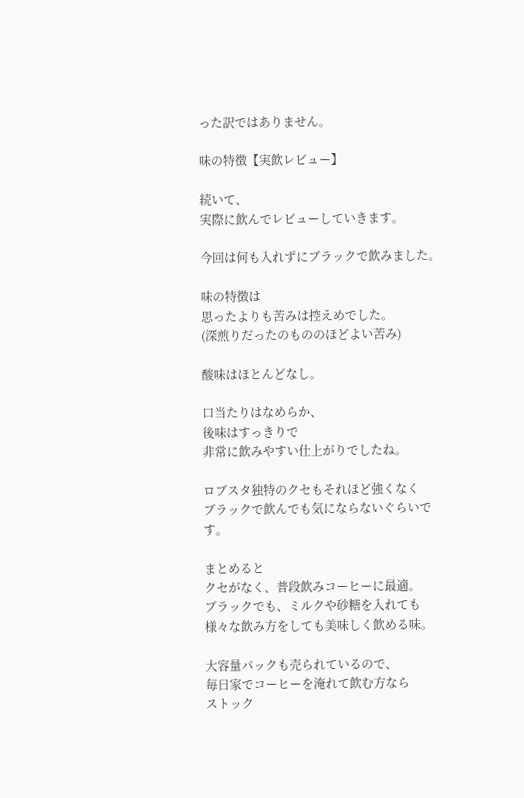った訳ではありません。

味の特徴【実飲レビュー】

続いて、
実際に飲んでレビューしていきます。

今回は何も入れずにブラックで飲みました。

味の特徴は
思ったよりも苦みは控えめでした。
(深煎りだったのもののほどよい苦み)

酸味はほとんどなし。

口当たりはなめらか、
後味はすっきりで
非常に飲みやすい仕上がりでしたね。

ロブスタ独特のクセもそれほど強くなく
ブラックで飲んでも気にならないぐらいです。

まとめると
クセがなく、普段飲みコーヒーに最適。
ブラックでも、ミルクや砂糖を入れても
様々な飲み方をしても美味しく飲める味。

大容量パックも売られているので、
毎日家でコーヒーを淹れて飲む方なら
ストック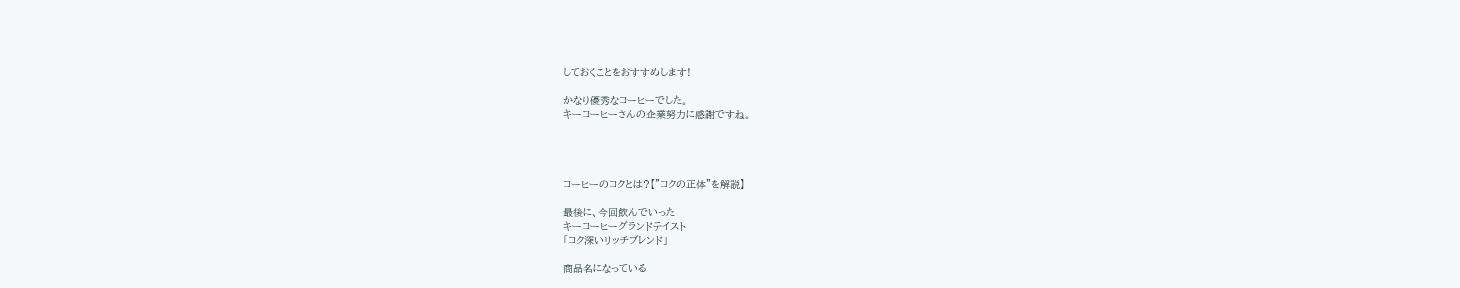しておくことをおすすめします!

かなり優秀なコーヒーでした。
キーコーヒーさんの企業努力に感謝ですね。




コーヒーのコクとは?【”コクの正体”を解説】

最後に、今回飲んでいった
キーコーヒーグランドテイスト
「コク深いリッチブレンド」

商品名になっている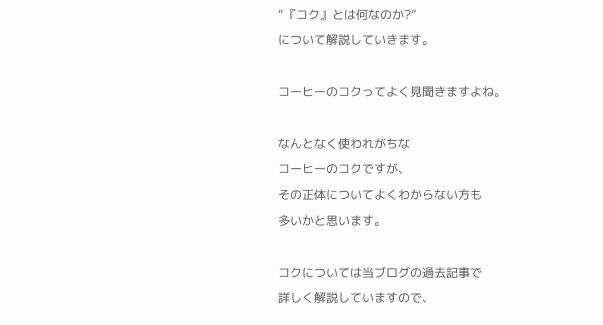“『コク』とは何なのか?”
について解説していきます。

コーヒーのコクってよく見聞きますよね。

なんとなく使われがちな
コーヒーのコクですが、
その正体についてよくわからない方も
多いかと思います。

コクについては当ブログの過去記事で
詳しく解説していますので、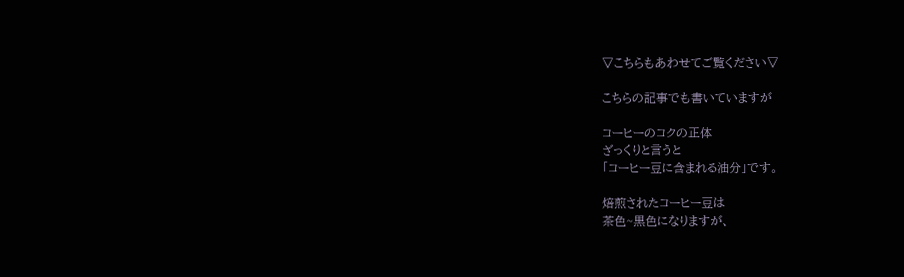▽こちらもあわせてご覧ください▽

こちらの記事でも書いていますが

コーヒーのコクの正体
ざっくりと言うと
「コーヒー豆に含まれる油分」です。

焙煎されたコーヒー豆は
茶色~黒色になりますが、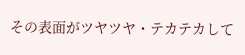その表面がツヤツヤ・テカテカして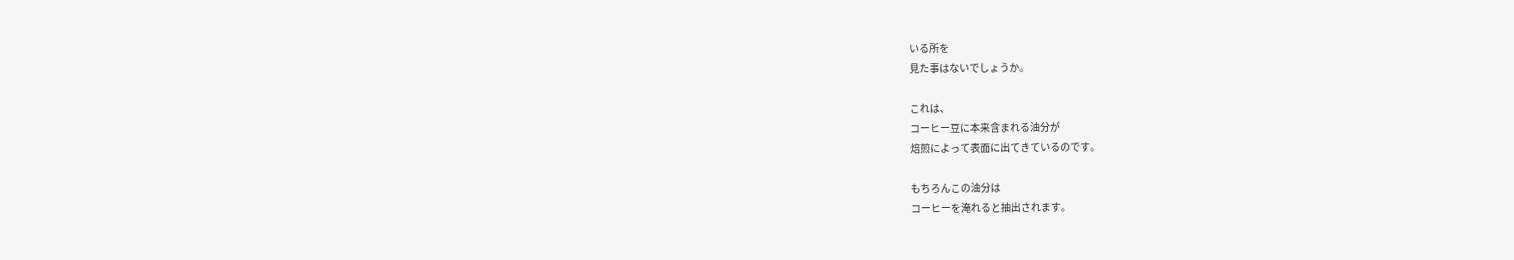いる所を
見た事はないでしょうか。

これは、
コーヒー豆に本来含まれる油分が
焙煎によって表面に出てきているのです。

もちろんこの油分は
コーヒーを淹れると抽出されます。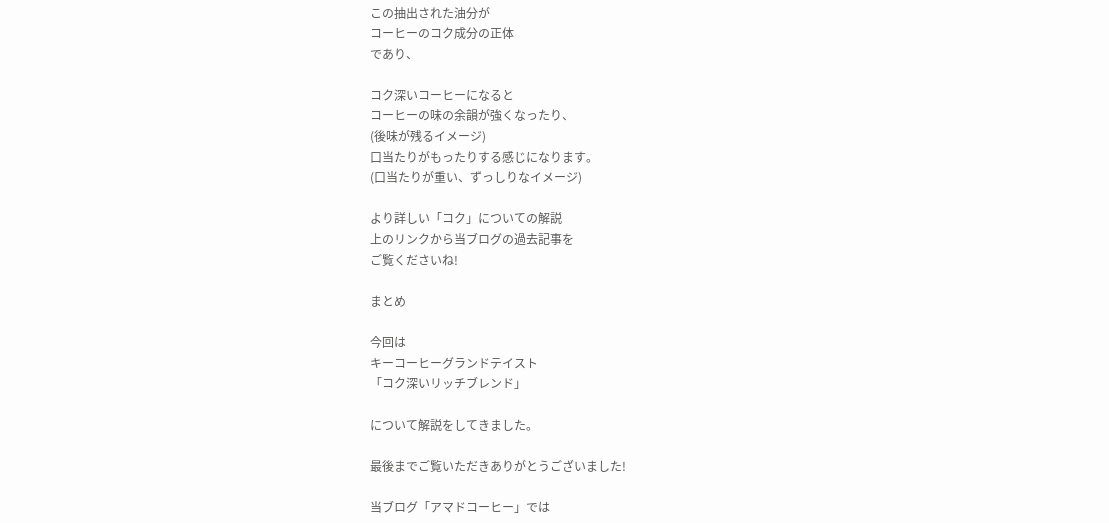この抽出された油分が
コーヒーのコク成分の正体
であり、

コク深いコーヒーになると
コーヒーの味の余韻が強くなったり、
(後味が残るイメージ)
口当たりがもったりする感じになります。
(口当たりが重い、ずっしりなイメージ)

より詳しい「コク」についての解説
上のリンクから当ブログの過去記事を
ご覧くださいね!

まとめ

今回は
キーコーヒーグランドテイスト
「コク深いリッチブレンド」

について解説をしてきました。

最後までご覧いただきありがとうございました!

当ブログ「アマドコーヒー」では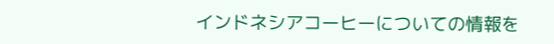インドネシアコーヒーについての情報を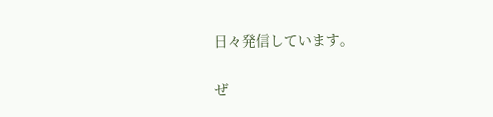日々発信しています。

ぜ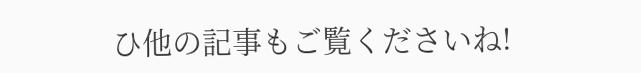ひ他の記事もご覧くださいね!